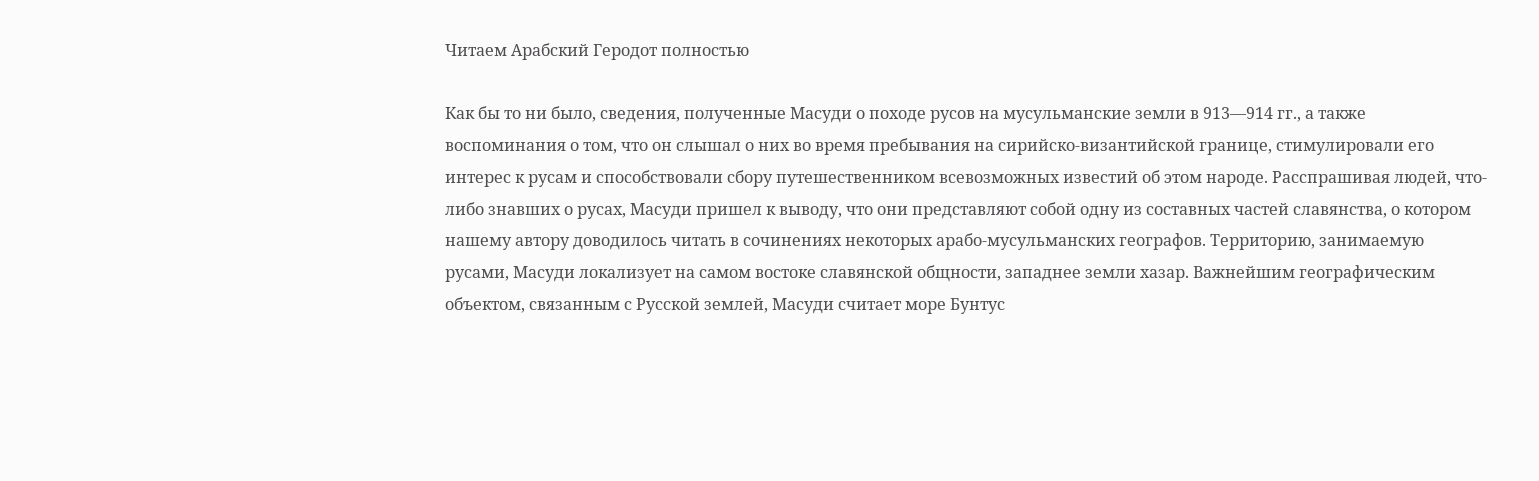Читаем Арабский Геродот полностью

Как бы то ни было, сведения, полученные Масуди о походе русов на мусульманские земли в 913—914 гг., а также воспоминания о том, что он слышал о них во время пребывания на сирийско-византийской границе, стимулировали его интерес к русам и способствовали сбору путешественником всевозможных известий об этом народе. Расспрашивая людей, что-либо знавших о русах, Масуди пришел к выводу, что они представляют собой одну из составных частей славянства, о котором нашему автору доводилось читать в сочинениях некоторых арабо-мусульманских географов. Территорию, занимаемую русами, Масуди локализует на самом востоке славянской общности, западнее земли хазар. Важнейшим географическим объектом, связанным с Русской землей, Масуди считает море Бунтус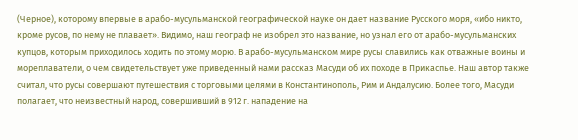(Черное), которому впервые в арабо-мусульманской географической науке он дает название Русского моря, «ибо никто, кроме русов, по нему не плавает». Видимо, наш географ не изобрел это название, но узнал его от арабо-мусульманских купцов, которым приходилось ходить по этому морю. В арабо-мусульманском мире русы славились как отважные воины и мореплаватели, о чем свидетельствует уже приведенный нами рассказ Масуди об их походе в Прикаспье. Наш автор также считал, что русы совершают путешествия с торговыми целями в Константинополь, Рим и Андалусию. Более того, Масуди полагает, что неизвестный народ, совершивший в 912 г. нападение на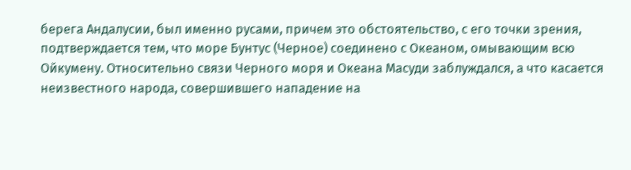берега Андалусии, был именно русами, причем это обстоятельство, с его точки зрения, подтверждается тем, что море Бунтус (Черное) соединено с Океаном, омывающим всю Ойкумену. Относительно связи Черного моря и Океана Масуди заблуждался, а что касается неизвестного народа, совершившего нападение на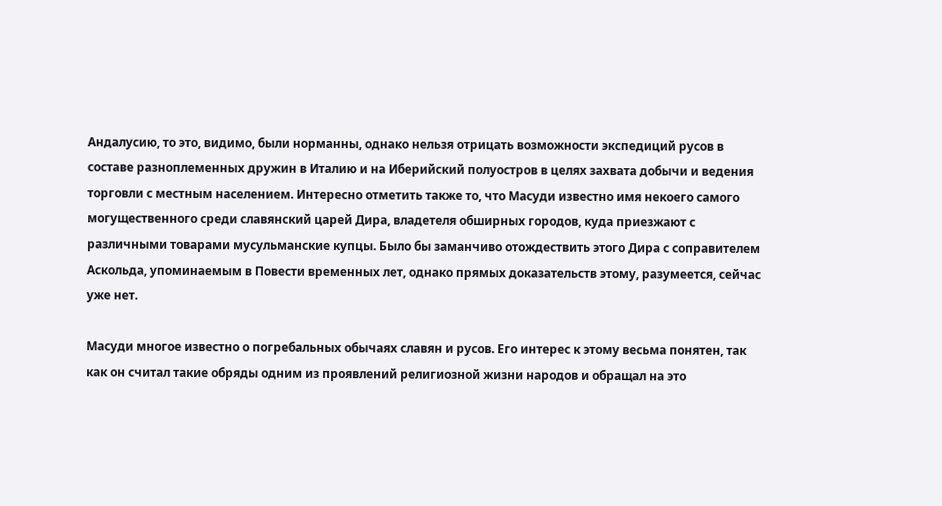Андалусию, то это, видимо, были норманны, однако нельзя отрицать возможности экспедиций русов в составе разноплеменных дружин в Италию и на Иберийский полуостров в целях захвата добычи и ведения торговли с местным населением. Интересно отметить также то, что Масуди известно имя некоего самого могущественного среди славянский царей Дира, владетеля обширных городов, куда приезжают с различными товарами мусульманские купцы. Было бы заманчиво отождествить этого Дира с соправителем Аскольда, упоминаемым в Повести временных лет, однако прямых доказательств этому, разумеется, сейчас уже нет.

Масуди многое известно о погребальных обычаях славян и русов. Его интерес к этому весьма понятен, так как он считал такие обряды одним из проявлений религиозной жизни народов и обращал на это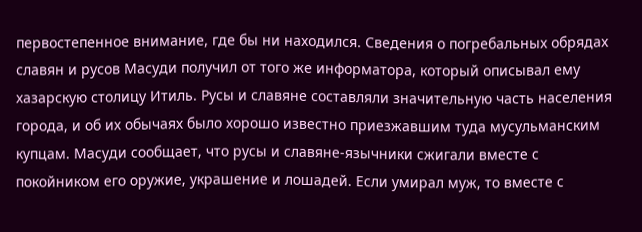первостепенное внимание, где бы ни находился. Сведения о погребальных обрядах славян и русов Масуди получил от того же информатора, который описывал ему хазарскую столицу Итиль. Русы и славяне составляли значительную часть населения города, и об их обычаях было хорошо известно приезжавшим туда мусульманским купцам. Масуди сообщает, что русы и славяне-язычники сжигали вместе с покойником его оружие, украшение и лошадей. Если умирал муж, то вместе с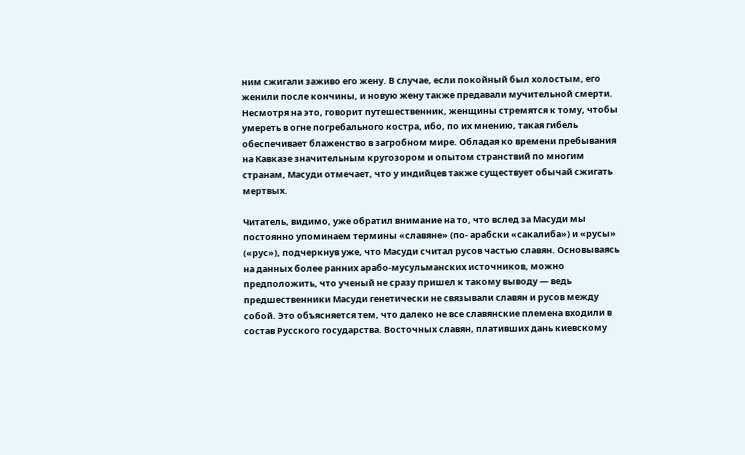ним сжигали заживо его жену. В случае, если покойный был холостым, его женили после кончины, и новую жену также предавали мучительной смерти. Несмотря на это, говорит путешественник, женщины стремятся к тому, чтобы умереть в огне погребального костра, ибо, по их мнению, такая гибель обеспечивает блаженство в загробном мире. Обладая ко времени пребывания на Кавказе значительным кругозором и опытом странствий по многим странам, Масуди отмечает, что у индийцев также существует обычай сжигать мертвых.

Читатель, видимо, уже обратил внимание на то, что вслед за Масуди мы постоянно упоминаем термины «славяне» (по- арабски «сакалиба») и «русы» («рус»), подчеркнув уже, что Масуди считал русов частью славян. Основываясь на данных более ранних арабо-мусульманских источников, можно предположить, что ученый не сразу пришел к такому выводу — ведь предшественники Масуди генетически не связывали славян и русов между собой. Это объясняется тем, что далеко не все славянские племена входили в состав Русского государства. Восточных славян, плативших дань киевскому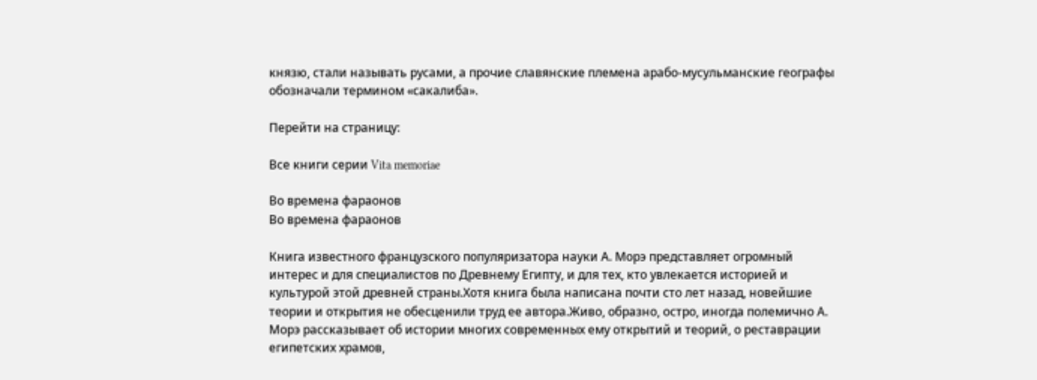князю, стали называть русами, а прочие славянские племена арабо-мусульманские географы обозначали термином «сакалиба».

Перейти на страницу:

Все книги серии Vita memoriae

Во времена фараонов
Во времена фараонов

Книга известного французского популяризатора науки А. Морэ представляет огромный интерес и для специалистов по Древнему Египту, и для тех, кто увлекается историей и культурой этой древней страны.Хотя книга была написана почти сто лет назад, новейшие теории и открытия не обесценили труд ее автора.Живо, образно, остро, иногда полемично А. Морэ рассказывает об истории многих современных ему открытий и теорий, о реставрации египетских храмов,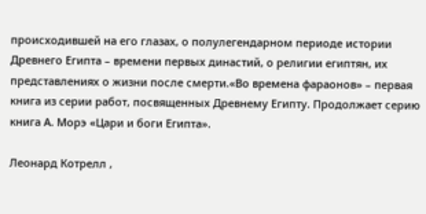происходившей на его глазах, о полулегендарном периоде истории Древнего Египта – времени первых династий, о религии египтян, их представлениях о жизни после смерти.«Во времена фараонов» – первая книга из серии работ, посвященных Древнему Египту. Продолжает серию книга А. Морэ «Цари и боги Египта».

Леонард Котрелл ,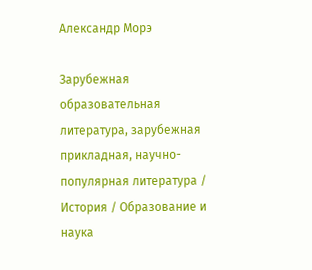Александр Морэ

Зарубежная образовательная литература, зарубежная прикладная, научно-популярная литература / История / Образование и наука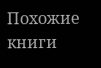Похожие книги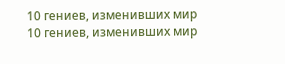10 гениев, изменивших мир
10 гениев, изменивших мир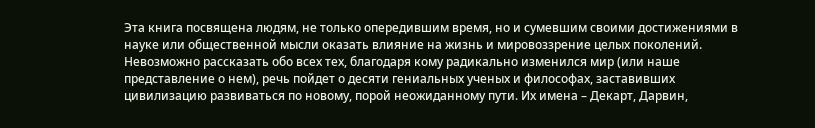Эта книга посвящена людям, не только опередившим время, но и сумевшим своими достижениями в науке или общественной мысли оказать влияние на жизнь и мировоззрение целых поколений. Невозможно рассказать обо всех тех, благодаря кому радикально изменился мир (или наше представление о нем), речь пойдет о десяти гениальных ученых и философах, заставивших цивилизацию развиваться по новому, порой неожиданному пути. Их имена – Декарт, Дарвин,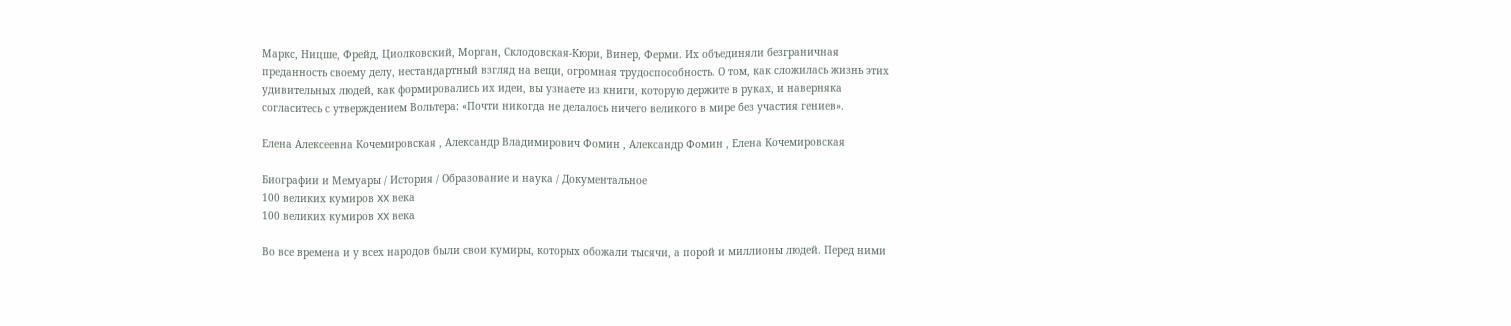Маркс, Ницше, Фрейд, Циолковский, Морган, Склодовская-Кюри, Винер, Ферми. Их объединяли безграничная преданность своему делу, нестандартный взгляд на вещи, огромная трудоспособность. О том, как сложилась жизнь этих удивительных людей, как формировались их идеи, вы узнаете из книги, которую держите в руках, и наверняка согласитесь с утверждением Вольтера: «Почти никогда не делалось ничего великого в мире без участия гениев».

Елена Алексеевна Кочемировская , Александр Владимирович Фомин , Александр Фомин , Елена Кочемировская

Биографии и Мемуары / История / Образование и наука / Документальное
100 великих кумиров XX века
100 великих кумиров XX века

Во все времена и у всех народов были свои кумиры, которых обожали тысячи, а порой и миллионы людей. Перед ними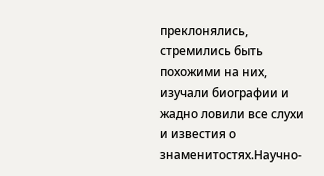преклонялись, стремились быть похожими на них, изучали биографии и жадно ловили все слухи и известия о знаменитостях.Научно-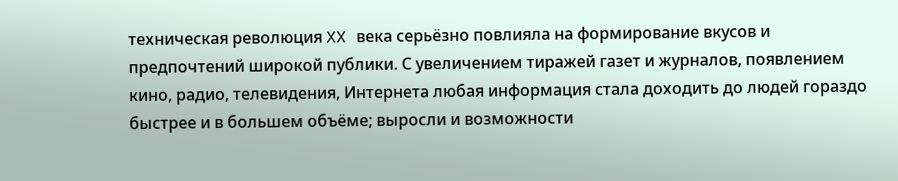техническая революция XX века серьёзно повлияла на формирование вкусов и предпочтений широкой публики. С увеличением тиражей газет и журналов, появлением кино, радио, телевидения, Интернета любая информация стала доходить до людей гораздо быстрее и в большем объёме; выросли и возможности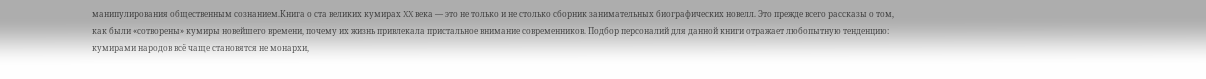манипулирования общественным сознанием.Книга о ста великих кумирах XX века — это не только и не столько сборник занимательных биографических новелл. Это прежде всего рассказы о том, как были «сотворены» кумиры новейшего времени, почему их жизнь привлекала пристальное внимание современников. Подбор персоналий для данной книги отражает любопытную тенденцию: кумирами народов всё чаще становятся не монархи,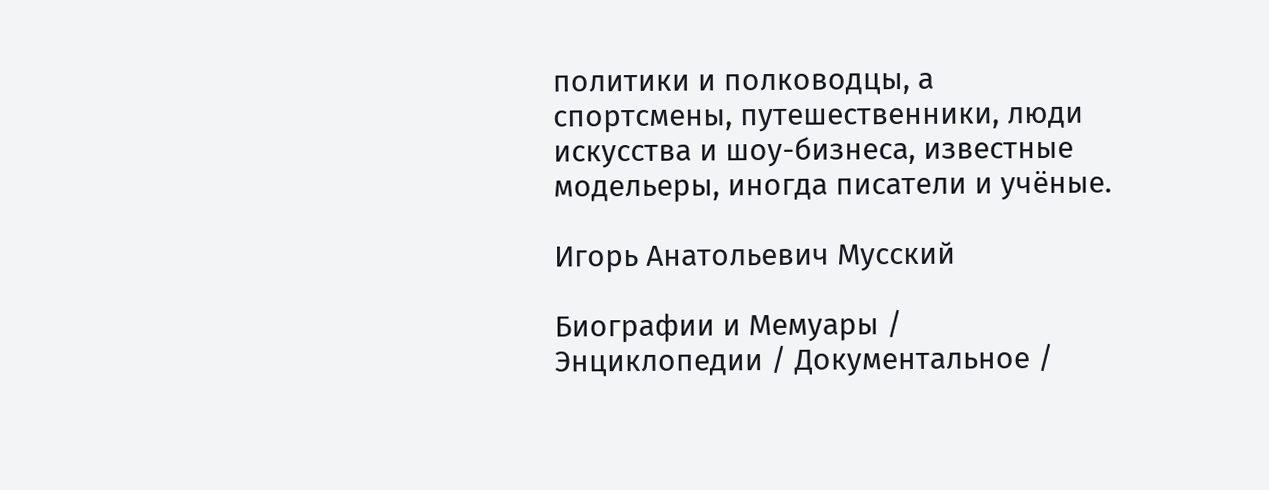политики и полководцы, а спортсмены, путешественники, люди искусства и шоу-бизнеса, известные модельеры, иногда писатели и учёные.

Игорь Анатольевич Мусский

Биографии и Мемуары / Энциклопедии / Документальное /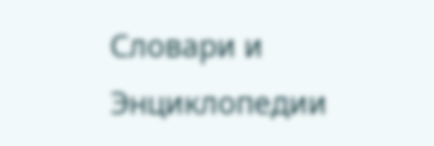Словари и Энциклопедии